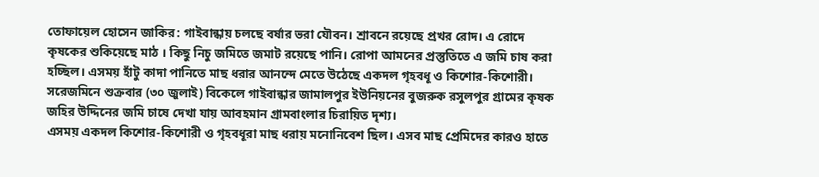তোফায়েল হোসেন জাকির: গাইবান্ধায় চলছে বর্ষার ভরা যৌবন। শ্রাবনে রয়েছে প্রখর রোদ। এ রোদে কৃষকের শুকিয়েছে মাঠ । কিছু নিচু জমিতে জমাট রয়েছে পানি। রোপা আমনের প্রস্তুতিতে এ জমি চাষ করা হচ্ছিল। এসময় হাঁটু কাদা পানিতে মাছ ধরার আনন্দে মেতে উঠেছে একদল গৃহবধূ ও কিশোর-কিশোরী।
সরেজমিনে শুক্রবার (৩০ জুলাই) বিকেলে গাইবান্ধার জামালপুর ইউনিয়নের বুজরুক রসুলপুর গ্রামের কৃষক জহির উদ্দিনের জমি চাষে দেখা যায় আবহমান গ্রামবাংলার চিরায়িত দৃশ্য।
এসময় একদল কিশোর-কিশোরী ও গৃহবধূরা মাছ ধরায় মনোনিবেশ ছিল। এসব মাছ প্রেমিদের কারও হাতে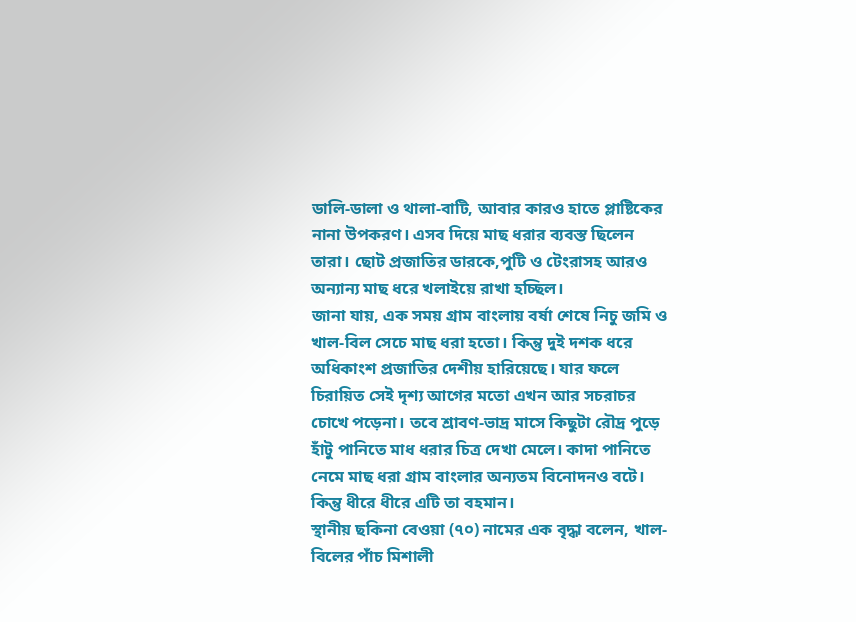ডালি-ডালা ও থালা-বাটি, আবার কারও হাতে প্লাষ্টিকের নানা উপকরণ। এসব দিয়ে মাছ ধরার ব্যবস্ত ছিলেন তারা। ছোট প্রজাতির ডারকে,পুটি ও টেংরাসহ আরও অন্যান্য মাছ ধরে খলাইয়ে রাখা হচ্ছিল।
জানা যায়, এক সময় গ্রাম বাংলায় বর্ষা শেষে নিচু জমি ও খাল-বিল সেচে মাছ ধরা হতো। কিন্তু দুই দশক ধরে অধিকাংশ প্রজাতির দেশীয় হারিয়েছে। যার ফলে চিরায়িত সেই দৃশ্য আগের মতো এখন আর সচরাচর চোখে পড়েনা। তবে শ্রাবণ-ভাদ্র মাসে কিছুটা রৌদ্র পুড়ে হাঁটু পানিতে মাধ ধরার চিত্র দেখা মেলে। কাদা পানিতে নেমে মাছ ধরা গ্রাম বাংলার অন্যতম বিনোদনও বটে। কিন্তু ধীরে ধীরে এটি তা বহমান।
স্থানীয় ছকিনা বেওয়া (৭০) নামের এক বৃদ্ধা বলেন, খাল-বিলের পাঁচ মিশালী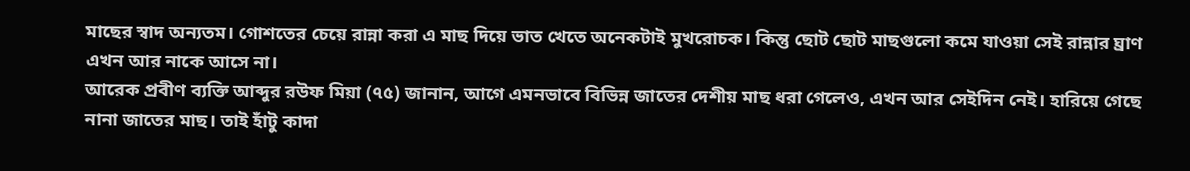মাছের স্বাদ অন্যতম। গোশতের চেয়ে রান্না করা এ মাছ দিয়ে ভাত খেতে অনেকটাই মুখরোচক। কিন্তু ছোট ছোট মাছগুলো কমে যাওয়া সেই রান্নার ঘ্রাণ এখন আর নাকে আসে না।
আরেক প্রবীণ ব্যক্তি আব্দুর রউফ মিয়া (৭৫) জানান, আগে এমনভাবে বিভিন্ন জাতের দেশীয় মাছ ধরা গেলেও, এখন আর সেইদিন নেই। হারিয়ে গেছে নানা জাতের মাছ। তাই হাঁটু কাদা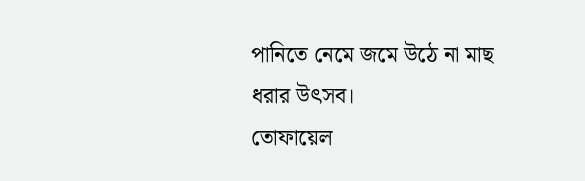পানিতে নেমে জমে উঠে না মাছ ধরার উৎসব।
তোফায়েল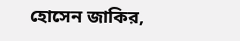হোসেন জাকির,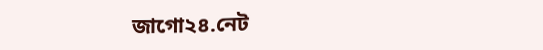জাগো২৪.নেট